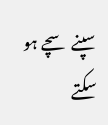سپنے سچے ہو سکتے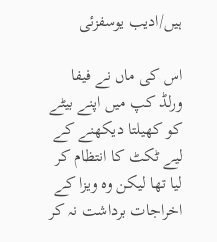ہیں/ادیب یوسفزئی

اس کی ماں نے فیفا ورلڈ کپ میں اپنے بیٹے کو کھیلتا دیکھنے کے لیے ٹکٹ کا انتظام کر لیا تھا لیکن وہ ویزا کے اخراجات برداشت نہ کر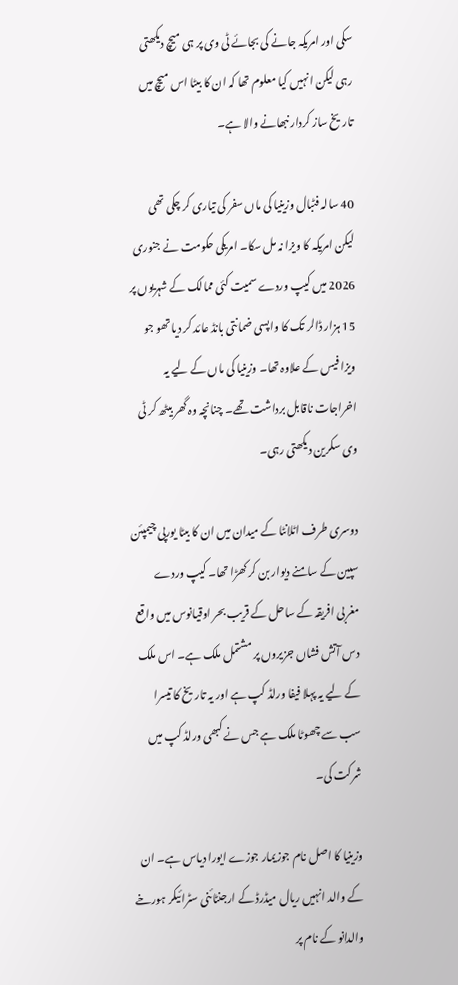سکی اور امریکہ جانے کی بجائے ٹی وی پر ہی میچ دیکھتی رہی لیکن انہیں کیا معلوم تھا کہ ان کا بیٹا اس میچ میں تاریخ ساز کردار نبھانے والا ہے۔

40 سالہ فٹبال وزینیا کی ماں سفر کی تیاری کر چکی تھی لیکن امریکہ کا ویزا نہ مل سکا۔ امریکی حکومت نے جنوری 2026 میں کیپ وردے سمیت کئی ممالک کے شہریوں پر 15 ہزار ڈالر تک کا واپسی ضمانتی بانڈ عائد کر دیا تھو جو ویزا فیس کے علاوہ تھا۔ وزینیا کی ماں کے لیے یہ اخراجات ناقابل برداشت تھے۔ چنانچہ وہ گھر بیٹھ کر ٹی وی سکرین دیکھتی رہی۔

دوسری طرف اٹلانٹا کے میدان میں ان کا بیٹا یورپی چیمپئن سپین کے سامنے دیوار بن کر کھڑا تھا۔ کیپ وردے مغربی افریقہ کے ساحل کے قریب بحر اوقیانوس میں واقع دس آتش فشاں جزیروں پر مشتمل ملک ہے۔ اس ملک کے لیے یہ پہلا فیفا ورلڈ کپ ہے اور یہ تاریخ کا تیسرا سب سے چھوٹا ملک ہے جس نے کبھی ورلڈ کپ میں شرکت کی۔

وزینیا کا اصل نام جوزیمار جوزے ایورا دیاس ہے۔ ان کے والد انہیں ریال میڈرڈ کے ارجنٹائنی سٹرائیکر ہورخے والدانو کے نام پر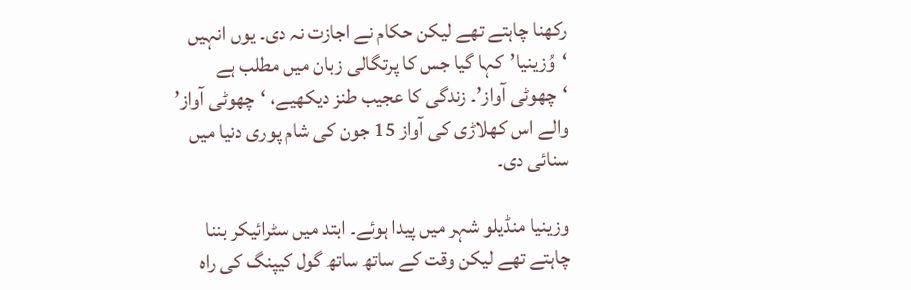رکھنا چاہتے تھے لیکن حکام نے اجازت نہ دی۔ یوں انہیں ‘وُزینیا’کہا گیا جس کا پرتگالی زبان میں مطلب ہے ‘چھوٹی آواز’۔ زندگی کا عجیب طنز دیکھیے، ‘چھوٹی آواز’ والے اس کھلاڑی کی آواز 15 جون کی شام پوری دنیا میں سنائی دی۔

وزینیا منڈیلو شہر میں پیدا ہوئے۔ ابتد میں سٹرائیکر بننا چاہتے تھے لیکن وقت کے ساتھ ساتھ گول کیپنگ کی راہ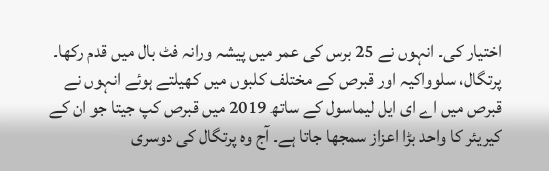اختیار کی۔ انہوں نے 25 برس کی عمر میں پیشہ ورانہ فٹ بال میں قدم رکھا۔ پرتگال، سلوواکیہ اور قبرص کے مختلف کلبوں میں کھیلتے ہوئے انہوں نے قبرص میں اے ای ایل لیماسول کے ساتھ 2019 میں قبرص کپ جیتا جو ان کے کیریئر کا واحد بڑا اعزاز سمجھا جاتا ہے۔ آج وہ پرتگال کی دوسری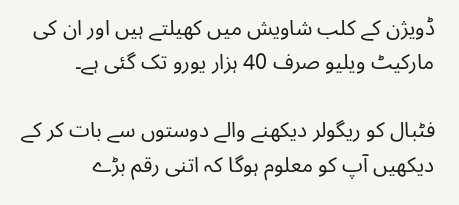ڈویژن کے کلب شاویش میں کھیلتے ہیں اور ان کی مارکیٹ ویلیو صرف 40 ہزار یورو تک گئی ہے۔

فٹبال کو ریگولر دیکھنے والے دوستوں سے بات کر کے دیکھیں آپ کو معلوم ہوگا کہ اتنی رقم بڑے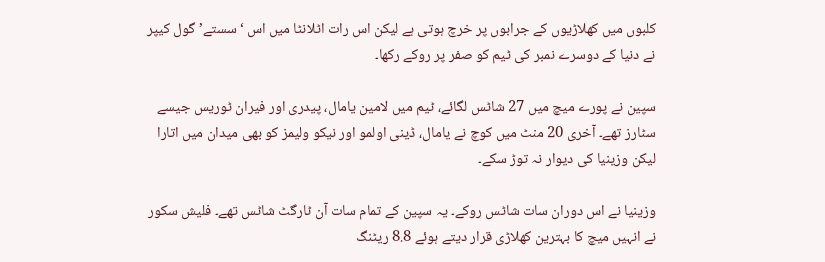کلبوں میں کھلاڑیوں کے جرابوں پر خرچ ہوتی ہے لیکن اس رات اٹلانٹا میں اس ‘سستے’ گول کیپر نے دنیا کے دوسرے نمبر کی ٹیم کو صفر پر روکے رکھا۔

سپین نے پورے میچ میں 27 شاٹس لگائے، ٹیم میں لامین یامال، پیدری اور فیران ٹوریس جیسے سٹارز تھے۔ آخری 20 منٹ میں کوچ نے یامال، ڈینی اولمو اور نیکو ولیمز کو بھی میدان میں اتارا لیکن وزینیا کی دیوار نہ توڑ سکے۔

وزینیا نے اس دوران سات شاٹس روکے۔ یہ سپین کے تمام سات آن ٹارگٹ شاٹس تھے۔ فلیش سکور نے انہیں میچ کا بہترین کھلاڑی قرار دیتے ہوئے 8.8 ریٹنگ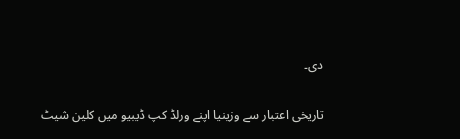دی۔

تاریخی اعتبار سے وزینیا اپنے ورلڈ کپ ڈیبیو میں کلین شیٹ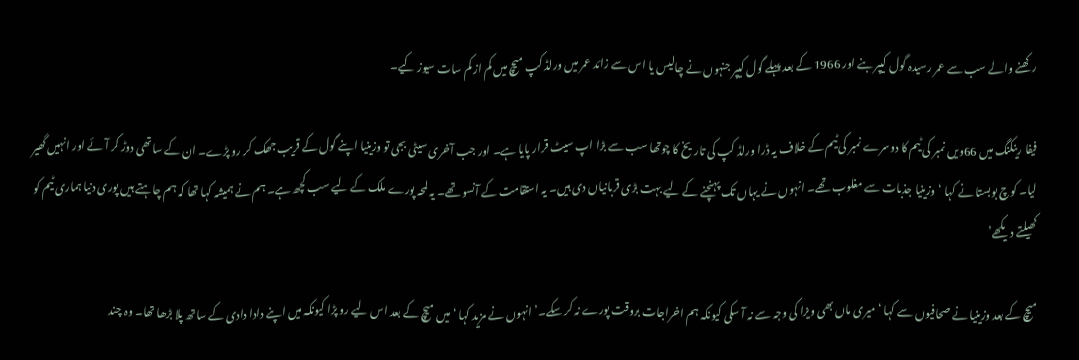رکھنے والے سب سے عمر رسیدہ گول کیپر بنے اور 1966 کے بعد پہلے گول کیپر جنہوں نے چالیس یا اس سے زائد عمر میں ورلڈ کپ میچ میں کم از کم سات سیوز کیے۔

فیفا رینکنگ میں 66ویں نمبر کی ٹیم کا دوسرے نمبر کی ٹیم کے خلاف یہ ڈرا ورلڈ کپ کی تاریخ کا چوتھا سب سے بڑا اپ سیٹ قرار پایا ہے۔ اور جب آخری سیٹی بجی تو وزینیا اپنے گول کے قریب جھک کر رو پڑے۔ ان کے ساتھی دوڑ کر آئے اور انہیں گھیر لیا۔ کوچ بوبستا نے کہا ‘وزینیا جذبات سے مغلوب تھے۔ انہوں نے یہاں تک پہنچنے کے لیے بہت بڑی قربانیاں دی ہیں۔ یہ استقامت کے آنسو تھے۔ یہ لمحہ پورے ملک کے لیے سب کچھ ہے۔ ہم نے ہمیشہ کہا تھا کہ ہم چاہتے ہیں پوری دنیا ہماری ٹیم کو کھیلتے دیکھے’

میچ کے بعد وزینیا نے صحافیوں سے کہا ‘میری ماں بھی ویزا کی وجہ سے نہ آ سکی کیونکہ ہم اخراجات بروقت پورے نہ کر سکے۔’ انہوں نے مزید کہا ‘میں میچ کے بعد اس لیے رو پڑا کیونکہ میں اپنے دادا دادی کے ساتھ پلا بڑھا تھا۔ وہ چند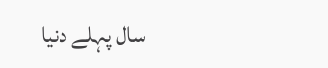سال پہلے دنیا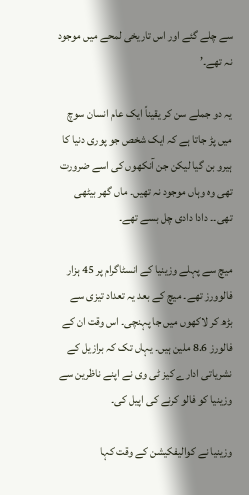سے چلے گئے اور اس تاریخی لمحے میں موجود نہ تھے۔’

یہ دو جملے سن کر یقیناً ایک عام انسان سوچ میں پڑ جاتا ہے کہ ایک شخص جو پوری دنیا کا ہیرو بن گیا لیکن جن آنکھوں کی اسے ضرورت تھی وہ وہاں موجود نہ تھیں۔ ماں گھر بیٹھی تھی۔۔ دادا دادی چل بسے تھے۔

میچ سے پہلے وزینیا کے انسٹاگرام پر 45 ہزار فالوورز تھے۔ میچ کے بعد یہ تعداد تیزی سے بڑھ کر لاکھوں میں جا پہنچی۔ اس وقت ان کے فالورز 8.6 ملین ہیں۔ یہاں تک کہ برازیل کے نشریاتی ادارے کیز ٹی وی نے اپنے ناظرین سے وزینیا کو فالو کرنے کی اپیل کی۔

وزینیا نے کوالیفکیشن کے وقت کہا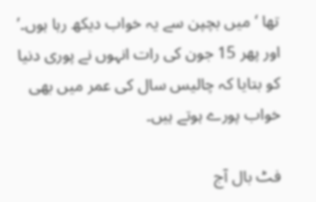تھا ‘میں بچپن سے یہ خواب دیکھ رہا ہوں۔’ اور پھر 15 جون کی رات انہوں نے پوری دنیا کو بتایا کہ چالیس سال کی عمر میں بھی خواب پورے ہوتے ہیں۔

فٹ بال آج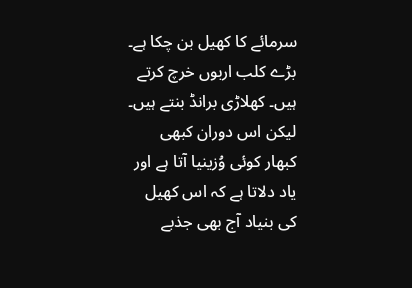سرمائے کا کھیل بن چکا ہے۔ بڑے کلب اربوں خرچ کرتے ہیں۔ کھلاڑی برانڈ بنتے ہیں۔ لیکن اس دوران کبھی کبھار کوئی وُزینیا آتا ہے اور یاد دلاتا ہے کہ اس کھیل کی بنیاد آج بھی جذبے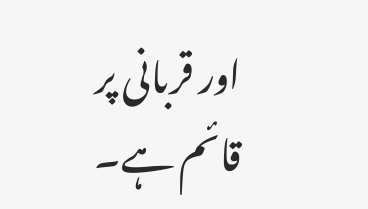اور قربانی پر قائم ہے۔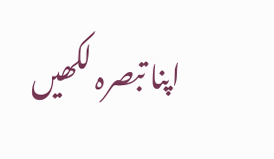اپنا تبصرہ لکھیں